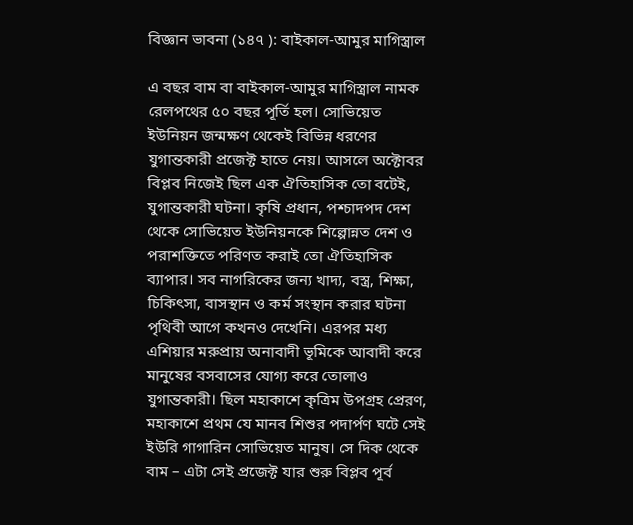বিজ্ঞান ভাবনা (১৪৭ ): বাইকাল-আমুর মাগিস্ত্রাল

এ বছর বাম বা বাইকাল-আমুর মাগিস্ত্রাল নামক রেলপথের ৫০ বছর পূর্তি হল। সোভিয়েত ইউনিয়ন জন্মক্ষণ থেকেই বিভিন্ন ধরণের যুগান্তকারী প্রজেক্ট হাতে নেয়। আসলে অক্টোবর বিপ্লব নিজেই ছিল এক ঐতিহাসিক তো বটেই, যুগান্তকারী ঘটনা। কৃষি প্রধান, পশ্চাদপদ দেশ থেকে সোভিয়েত ইউনিয়নকে শিল্পোন্নত দেশ ও পরাশক্তিতে পরিণত করাই তো ঐতিহাসিক ব্যাপার। সব নাগরিকের জন্য খাদ্য, বস্ত্র, শিক্ষা, চিকিৎসা, বাসস্থান ও কর্ম সংস্থান করার ঘটনা পৃথিবী আগে কখনও দেখেনি। এরপর মধ্য এশিয়ার মরুপ্রায় অনাবাদী ভূমিকে আবাদী করে মানুষের বসবাসের যোগ্য করে তোলাও যুগান্তকারী। ছিল মহাকাশে কৃত্রিম উপগ্রহ প্রেরণ, মহাকাশে প্রথম যে মানব শিশুর পদার্পণ ঘটে সেই ইউরি গাগারিন সোভিয়েত মানুষ। সে দিক থেকে বাম – এটা সেই প্রজেক্ট যার শুরু বিপ্লব পূর্ব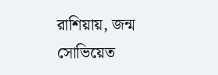রাশিয়ায়, জন্ম সোভিয়েত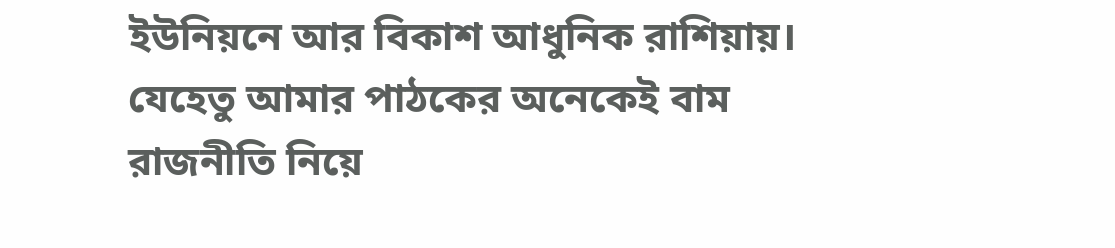ইউনিয়নে আর বিকাশ আধুনিক রাশিয়ায়। যেহেতু আমার পাঠকের অনেকেই বাম রাজনীতি নিয়ে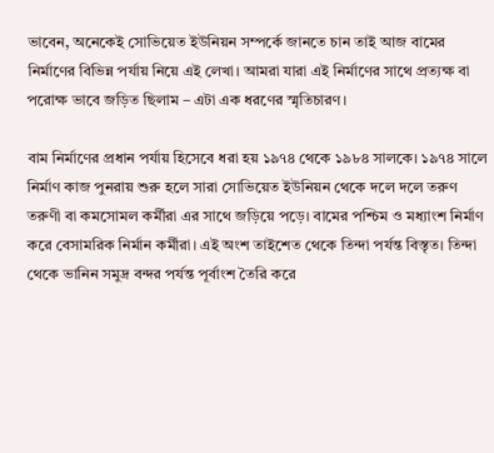ভাবেন, অনেকেই সোভিয়েত ইউনিয়ন সম্পর্কে জানতে চান তাই আজ বামের নির্মাণের বিভিন্ন পর্যায় নিয়ে এই লেখা। আমরা যারা এই নির্মাণের সাথে প্রত্যক্ষ বা পরোক্ষ ভাবে জড়িত ছিলাম – এটা এক ধরণের স্মৃতিচারণ।

বাম নির্মাণের প্রধান পর্যায় হিসেবে ধরা হয় ১৯৭৪ থেকে ১৯৮৪ সালকে। ১৯৭৪ সালে নির্মাণ কাজ পুনরায় শুরু হলে সারা সোভিয়েত ইউনিয়ন থেকে দলে দলে তরুণ তরুণী বা কমসোমল কর্মীরা এর সাথে জড়িয়ে পড়ে। বামের পশ্চিম ও মধ্যাংশ নির্মাণ করে বেসামরিক নির্মান কর্মীরা। এই অংশ তাইশেত থেকে তিন্দা পর্যন্ত বিস্তৃত। তিন্দা থেকে ভানিন সমুদ্র বন্দর পর্যন্ত পূর্বাংশ তৈরি করে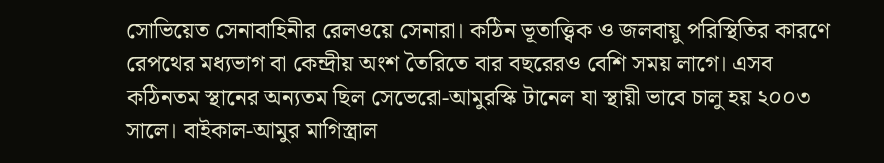সোভিয়েত সেনাবাহিনীর রেলওয়ে সেনারা। কঠিন ভূতাত্ত্বিক ও জলবায়ু পরিস্থিতির কারণে রেপথের মধ্যভাগ বা কেন্দ্রীয় অংশ তৈরিতে বার বছরেরও বেশি সময় লাগে। এসব কঠিনতম স্থানের অন্যতম ছিল সেভেরো-আমুরস্কি টানেল যা স্থায়ী ভাবে চালু হয় ২০০৩ সালে। বাইকাল-আমুর মাগিস্ত্রাল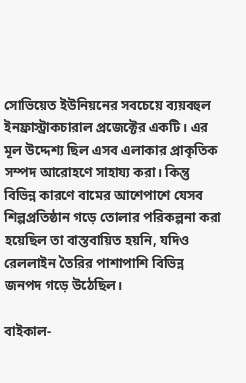সোভিয়েত ইউনিয়নের সবচেয়ে ব্যয়বহুল ইনফ্রাস্ট্রাকচারাল প্রজেক্টের একটি। এর মূল উদ্দেশ্য ছিল এসব এলাকার প্রাকৃতিক সম্পদ আরোহণে সাহায্য করা। কিন্তু বিভিন্ন কারণে বামের আশেপাশে যেসব শিল্পপ্রতিষ্ঠান গড়ে তোলার পরিকল্পনা করা হয়েছিল তা বাস্তবায়িত হয়নি, যদিও রেললাইন তৈরির পাশাপাশি বিভিন্ন জনপদ গড়ে উঠেছিল।

বাইকাল-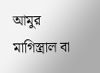আমুর মাগিস্ত্রাল বা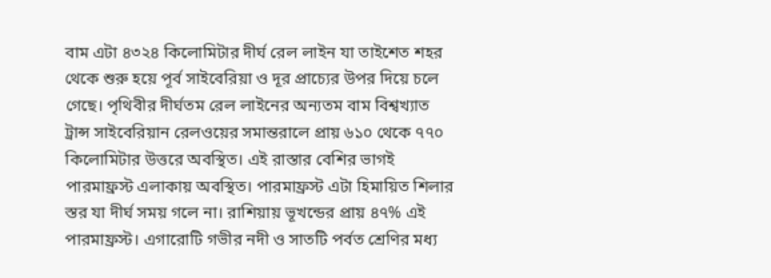বাম এটা ৪৩২৪ কিলোমিটার দীর্ঘ রেল লাইন যা তাইশেত শহর থেকে শুরু হয়ে পূর্ব সাইবেরিয়া ও দূর প্রাচ্যের উপর দিয়ে চলে গেছে। পৃথিবীর দীর্ঘতম রেল লাইনের অন্যতম বাম বিশ্বখ্যাত ট্রান্স সাইবেরিয়ান রেলওয়ের সমান্তরালে প্রায় ৬১০ থেকে ৭৭০ কিলোমিটার উত্তরে অবস্থিত। এই রাস্তার বেশির ভাগই পারমাফ্রস্ট এলাকায় অবস্থিত। পারমাফ্রস্ট এটা হিমায়িত শিলার স্তর যা দীর্ঘ সময় গলে না। রাশিয়ায় ভূখন্ডের প্রায় ৪৭% এই পারমাফ্রস্ট। এগারোটি গভীর নদী ও সাতটি পর্বত শ্রেণির মধ্য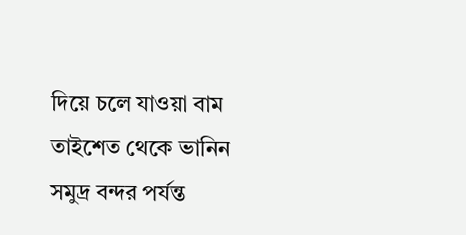দিয়ে চলে যাওয়া বাম তাইশেত থেকে ভানিন সমুদ্র বন্দর পর্যন্ত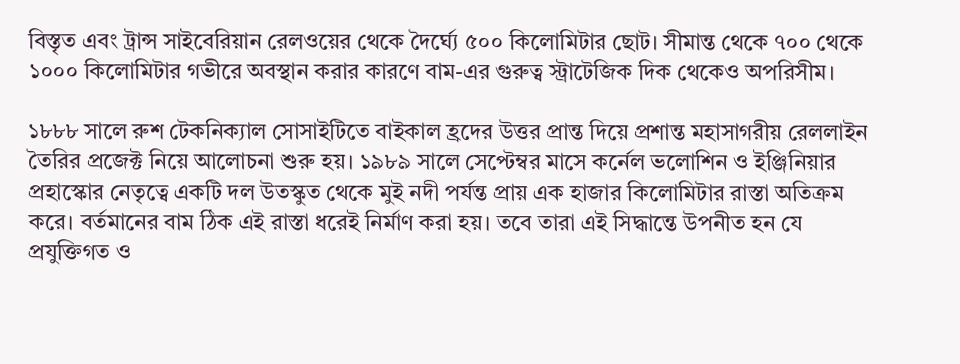বিস্তৃত এবং ট্রান্স সাইবেরিয়ান রেলওয়ের থেকে দৈর্ঘ্যে ৫০০ কিলোমিটার ছোট। সীমান্ত থেকে ৭০০ থেকে ১০০০ কিলোমিটার গভীরে অবস্থান করার কারণে বাম-এর গুরুত্ব স্ট্রাটেজিক দিক থেকেও অপরিসীম।

১৮৮৮ সালে রুশ টেকনিক্যাল সোসাইটিতে বাইকাল হ্রদের উত্তর প্রান্ত দিয়ে প্রশান্ত মহাসাগরীয় রেললাইন তৈরির প্রজেক্ট নিয়ে আলোচনা শুরু হয়। ১৯৮৯ সালে সেপ্টেম্বর মাসে কর্নেল ভলোশিন ও ইঞ্জিনিয়ার প্রহাস্কোর নেতৃত্বে একটি দল উতস্কুত থেকে মুই নদী পর্যন্ত প্রায় এক হাজার কিলোমিটার রাস্তা অতিক্রম করে। বর্তমানের বাম ঠিক এই রাস্তা ধরেই নির্মাণ করা হয়। তবে তারা এই সিদ্ধান্তে উপনীত হন যে প্রযুক্তিগত ও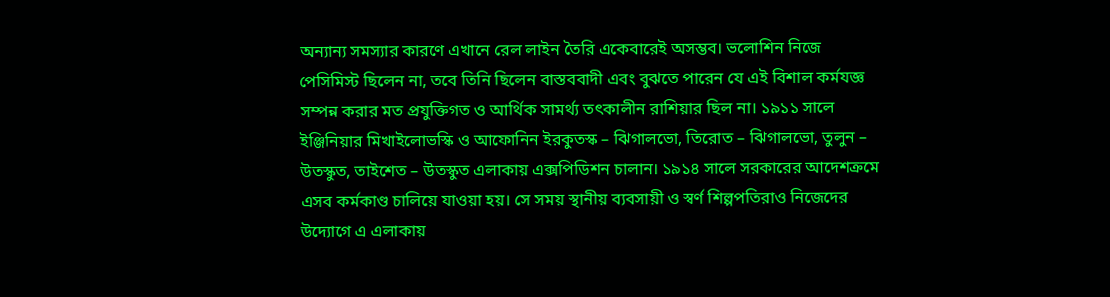অন্যান্য সমস্যার কারণে এখানে রেল লাইন তৈরি একেবারেই অসম্ভব। ভলোশিন নিজে পেসিমিস্ট ছিলেন না, তবে তিনি ছিলেন বাস্তববাদী এবং বুঝতে পারেন যে এই বিশাল কর্মযজ্ঞ সম্পন্ন করার মত প্রযুক্তিগত ও আর্থিক সামর্থ্য তৎকালীন রাশিয়ার ছিল না। ১৯১১ সালে ইঞ্জিনিয়ার মিখাইলোভস্কি ও আফোনিন ইরকুতস্ক – ঝিগালভো, তিরোত – ঝিগালভো, তুলুন – উতস্কুত, তাইশেত – উতস্কুত এলাকায় এক্সপিডিশন চালান। ১৯১৪ সালে সরকারের আদেশক্রমে এসব কর্মকাণ্ড চালিয়ে যাওয়া হয়। সে সময় স্থানীয় ব্যবসায়ী ও স্বর্ণ শিল্পপতিরাও নিজেদের উদ্যোগে এ এলাকায়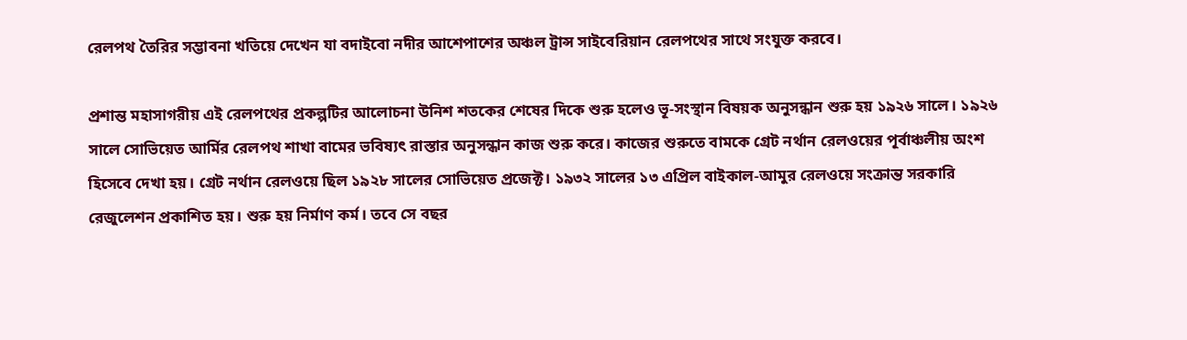রেলপথ তৈরির সম্ভাবনা খতিয়ে দেখেন যা বদাইবো নদীর আশেপাশের অঞ্চল ট্রান্স সাইবেরিয়ান রেলপথের সাথে সংযুক্ত করবে।

প্রশান্ত মহাসাগরীয় এই রেলপথের প্রকল্পটির আলোচনা উনিশ শতকের শেষের দিকে শুরু হলেও ভূ-সংস্থান বিষয়ক অনুসন্ধান শুরু হয় ১৯২৬ সালে। ১৯২৬ সালে সোভিয়েত আর্মির রেলপথ শাখা বামের ভবিষ্যৎ রাস্তার অনুসন্ধান কাজ শুরু করে। কাজের শুরুতে বামকে গ্রেট নর্থান রেলওয়ের পূর্বাঞ্চলীয় অংশ হিসেবে দেখা হয়। গ্রেট নর্থান রেলওয়ে ছিল ১৯২৮ সালের সোভিয়েত প্রজেক্ট। ১৯৩২ সালের ১৩ এপ্রিল বাইকাল-আমুর রেলওয়ে সংক্রান্ত সরকারি রেজুলেশন প্রকাশিত হয়। শুরু হয় নির্মাণ কর্ম। তবে সে বছর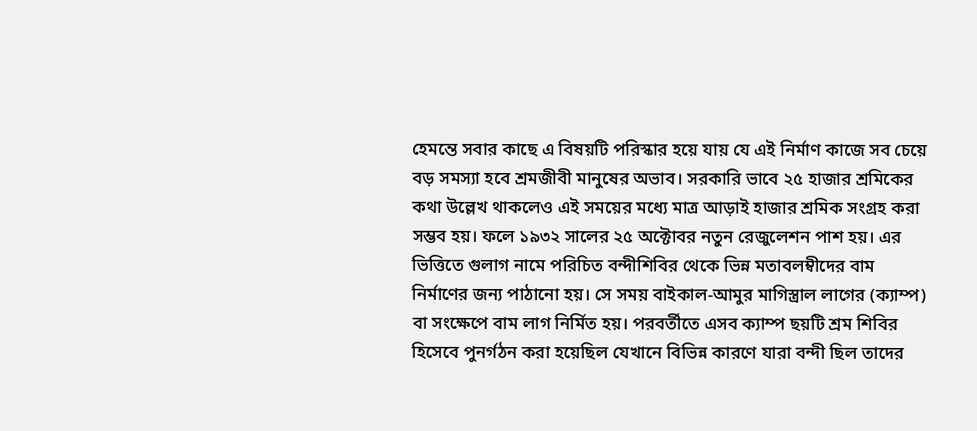হেমন্তে সবার কাছে এ বিষয়টি পরিস্কার হয়ে যায় যে এই নির্মাণ কাজে সব চেয়ে বড় সমস্যা হবে শ্রমজীবী মানুষের অভাব। সরকারি ভাবে ২৫ হাজার শ্রমিকের কথা উল্লেখ থাকলেও এই সময়ের মধ্যে মাত্র আড়াই হাজার শ্রমিক সংগ্রহ করা সম্ভব হয়। ফলে ১৯৩২ সালের ২৫ অক্টোবর নতুন রেজুলেশন পাশ হয়। এর ভিত্তিতে গুলাগ নামে পরিচিত বন্দীশিবির থেকে ভিন্ন মতাবলম্বীদের বাম নির্মাণের জন্য পাঠানো হয়। সে সময় বাইকাল-আমুর মাগিস্ত্রাল লাগের (ক্যাম্প) বা সংক্ষেপে বাম লাগ নির্মিত হয়। পরবর্তীতে এসব ক্যাম্প ছয়টি শ্রম শিবির হিসেবে পুনর্গঠন করা হয়েছিল যেখানে বিভিন্ন কারণে যারা বন্দী ছিল তাদের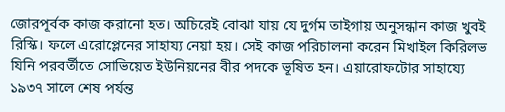জোরপূর্বক কাজ করানো হত। অচিরেই বোঝা যায় যে দুর্গম তাইগায় অনুসন্ধান কাজ খুবই রিস্কি। ফলে এরোপ্লেনের সাহায্য নেয়া হয়। সেই কাজ পরিচালনা করেন মিখাইল কিরিলভ যিনি পরবর্তীতে সোভিয়েত ইউনিয়নের বীর পদকে ভূষিত হন। এয়ারোফটোর সাহায্যে ১৯৩৭ সালে শেষ পর্যন্ত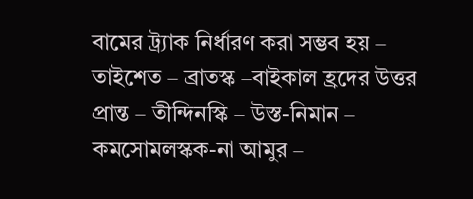বামের ট্র্যাক নির্ধারণ করা সম্ভব হয় – তাইশেত – ব্রাতস্ক –বাইকাল হ্রদের উত্তর প্রান্ত – তীন্দিনস্কি – উস্ত-নিমান – কমসোমলস্কক-না আমুর –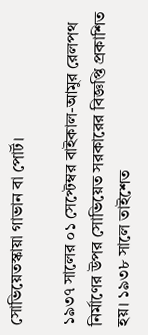সোভিয়েতস্কায়া গাভান বা পোর্ট।

১৯৩৭ সালের ০১ সেপ্টেম্বর বাইকাল-আমুর রেলপথ নির্মাণের উপর সোভিয়েত সরকারের বিজ্ঞপ্তি প্রকাশিত হয়। ১৯৩৮ সালে তাইশেত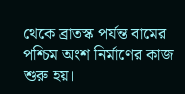থেকে ব্রাতস্ক পর্যন্ত বামের পশ্চিম অংশ নির্মাণের কাজ শুরু হয়।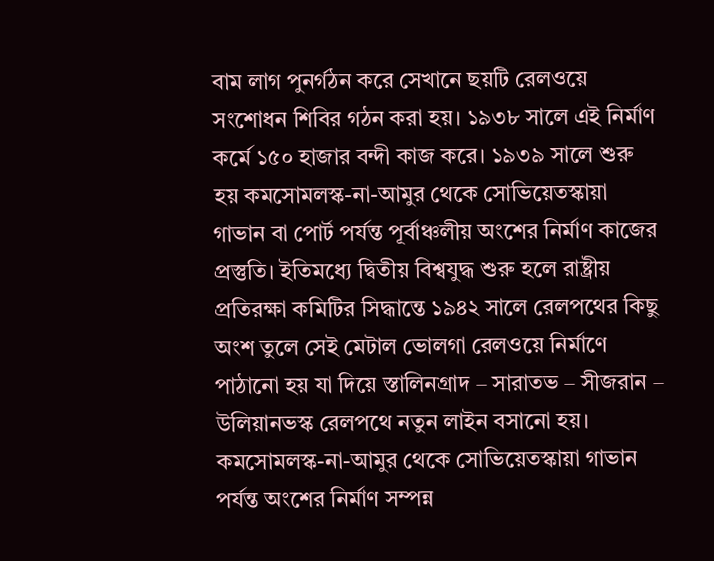বাম লাগ পুনর্গঠন করে সেখানে ছয়টি রেলওয়ে সংশোধন শিবির গঠন করা হয়। ১৯৩৮ সালে এই নির্মাণ কর্মে ১৫০ হাজার বন্দী কাজ করে। ১৯৩৯ সালে শুরু হয় কমসোমলস্ক-না-আমুর থেকে সোভিয়েতস্কায়া গাভান বা পোর্ট পর্যন্ত পূর্বাঞ্চলীয় অংশের নির্মাণ কাজের প্রস্তুতি। ইতিমধ্যে দ্বিতীয় বিশ্বযুদ্ধ শুরু হলে রাষ্ট্রীয় প্রতিরক্ষা কমিটির সিদ্ধান্তে ১৯৪২ সালে রেলপথের কিছু অংশ তুলে সেই মেটাল ভোলগা রেলওয়ে নির্মাণে পাঠানো হয় যা দিয়ে স্তালিনগ্রাদ – সারাতভ – সীজরান – উলিয়ানভস্ক রেলপথে নতুন লাইন বসানো হয়। কমসোমলস্ক-না-আমুর থেকে সোভিয়েতস্কায়া গাভান পর্যন্ত অংশের নির্মাণ সম্পন্ন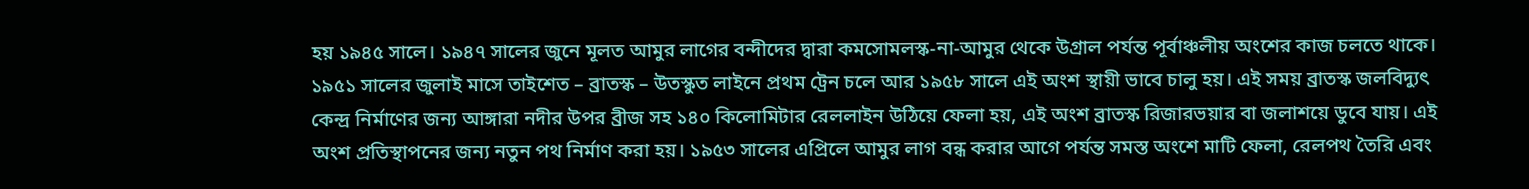হয় ১৯৪৫ সালে। ১৯৪৭ সালের জুনে মূলত আমুর লাগের বন্দীদের দ্বারা কমসোমলস্ক-না-আমুর থেকে উগ্রাল পর্যন্ত পূর্বাঞ্চলীয় অংশের কাজ চলতে থাকে। ১৯৫১ সালের জুলাই মাসে তাইশেত – ব্রাতস্ক – উতস্কুত লাইনে প্রথম ট্রেন চলে আর ১৯৫৮ সালে এই অংশ স্থায়ী ভাবে চালু হয়। এই সময় ব্রাতস্ক জলবিদ্যুৎ কেন্দ্র নির্মাণের জন্য আঙ্গারা নদীর উপর ব্রীজ সহ ১৪০ কিলোমিটার রেললাইন উঠিয়ে ফেলা হয়, এই অংশ ব্রাতস্ক রিজারভয়ার বা জলাশয়ে ডুবে যায়। এই অংশ প্রতিস্থাপনের জন্য নতুন পথ নির্মাণ করা হয়। ১৯৫৩ সালের এপ্রিলে আমুর লাগ বন্ধ করার আগে পর্যন্ত সমস্ত অংশে মাটি ফেলা, রেলপথ তৈরি এবং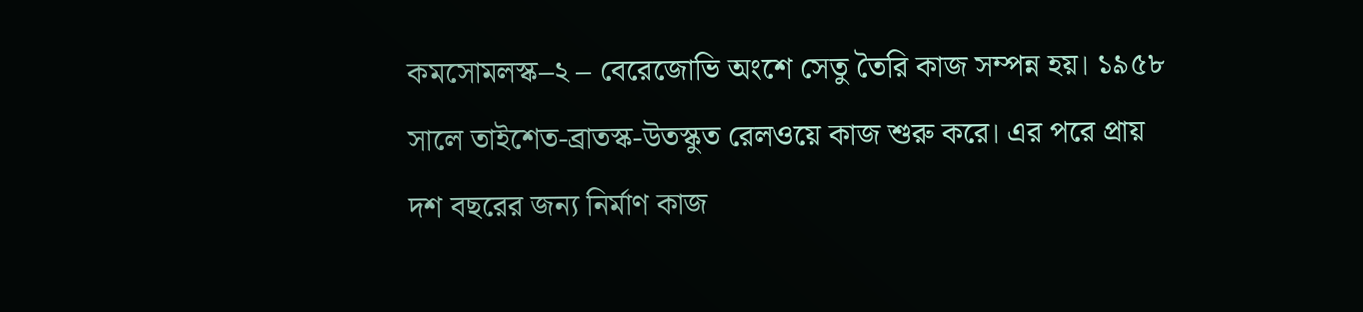কমসোমলস্ক–২ – বেরেজোভি অংশে সেতু তৈরি কাজ সম্পন্ন হয়। ১৯৫৮ সালে তাইশেত-ব্রাতস্ক-উতস্কুত রেলওয়ে কাজ শুরু করে। এর পরে প্রায় দশ বছরের জন্য নির্মাণ কাজ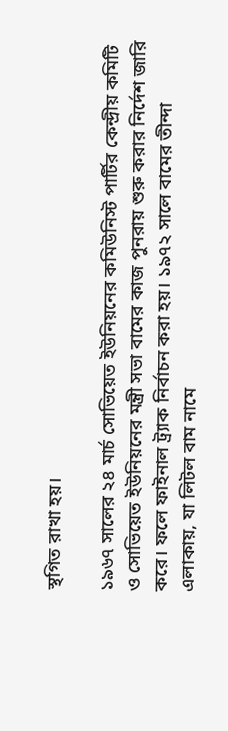স্থগিত রাখা হয়।

১৯৬৭ সালের ২৪ মার্চ সোভিয়েত ইউনিয়নের কমিউনিস্ট পার্টির কেন্দ্রীয় কমিটি ও সোভিয়েত ইউনিয়নের মন্ত্রী সভা বামের কাজ পুনরায় শুরু করার নির্দেশ জারি করে। ফলে ফাইনাল ট্র্যাক নির্বাচন করা হয়। ১৯৭২ সালে বামের তীন্দা এলাকায়, যা লিটল বাম নামে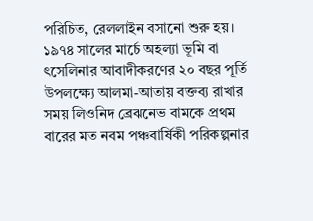পরিচিত, রেললাইন বসানো শুরু হয়। ১৯৭৪ সালের মার্চে অহল্যা ভূমি বা ৎসেলিনার আবাদীকরণের ২০ বছর পূর্তি উপলক্ষ্যে আলমা-আতায় বক্তব্য রাখার সময় লিওনিদ ব্রেঝনেভ বামকে প্রথম বারের মত নবম পঞ্চবার্ষিকী পরিকল্পনার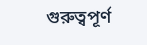গুরুত্বপূর্ণ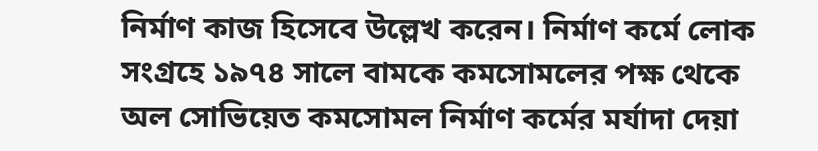নির্মাণ কাজ হিসেবে উল্লেখ করেন। নির্মাণ কর্মে লোক সংগ্রহে ১৯৭৪ সালে বামকে কমসোমলের পক্ষ থেকে অল সোভিয়েত কমসোমল নির্মাণ কর্মের মর্যাদা দেয়া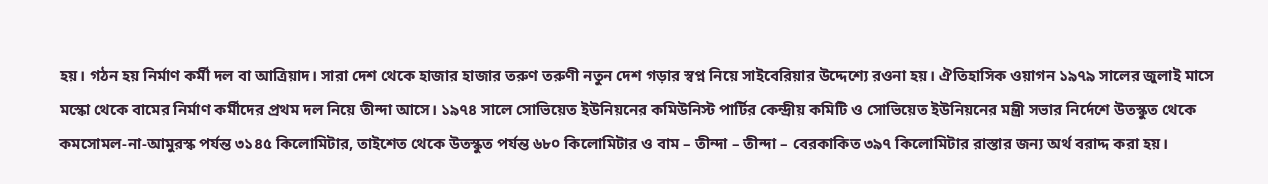হয়। গঠন হয় নির্মাণ কর্মী দল বা আত্রিয়াদ। সারা দেশ থেকে হাজার হাজার তরুণ তরুণী নতুন দেশ গড়ার স্বপ্ন নিয়ে সাইবেরিয়ার উদ্দেশ্যে রওনা হয়। ঐতিহাসিক ওয়াগন ১৯৭৯ সালের জুলাই মাসে মস্কো থেকে বামের নির্মাণ কর্মীদের প্রথম দল নিয়ে তীন্দা আসে। ১৯৭৪ সালে সোভিয়েত ইউনিয়নের কমিউনিস্ট পার্টির কেন্দ্রীয় কমিটি ও সোভিয়েত ইউনিয়নের মন্ত্রী সভার নির্দেশে উতস্কুত থেকে কমসোমল-না-আমুরস্ক পর্যন্ত ৩১৪৫ কিলোমিটার, তাইশেত থেকে উতস্কুত পর্যন্ত ৬৮০ কিলোমিটার ও বাম – তীন্দা – তীন্দা – বেরকাকিত ৩৯৭ কিলোমিটার রাস্তার জন্য অর্থ বরাদ্দ করা হয়।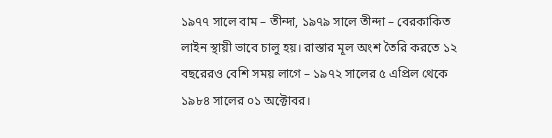১৯৭৭ সালে বাম – তীন্দা, ১৯৭৯ সালে তীন্দা – বেরকাকিত লাইন স্থায়ী ভাবে চালু হয়। রাস্তার মূল অংশ তৈরি করতে ১২ বছরেরও বেশি সময় লাগে – ১৯৭২ সালের ৫ এপ্রিল থেকে ১৯৮৪ সালের ০১ অক্টোবর।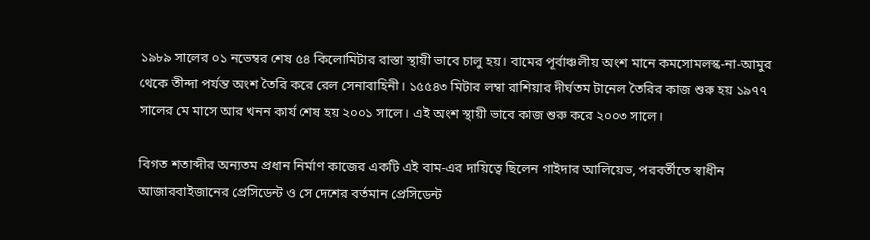১৯৮৯ সালের ০১ নভেম্বর শেষ ৫৪ কিলোমিটার রাস্তা স্থায়ী ভাবে চালু হয়। বামের পূর্বাঞ্চলীয় অংশ মানে কমসোমলস্ক-না-আমুর থেকে তীন্দা পর্যন্ত অংশ তৈরি করে রেল সেনাবাহিনী। ১৫৫৪৩ মিটার লম্বা রাশিয়ার দীর্ঘতম টানেল তৈরির কাজ শুরু হয় ১৯৭৭ সালের মে মাসে আর খনন কার্য শেষ হয় ২০০১ সালে। এই অংশ স্থায়ী ভাবে কাজ শুরু করে ২০০৩ সালে।

বিগত শতাব্দীর অন্যতম প্রধান নির্মাণ কাজের একটি এই বাম-এর দায়িত্বে ছিলেন গাইদার আলিয়েভ, পরবর্তীতে স্বাধীন আজারবাইজানের প্রেসিডেন্ট ও সে দেশের বর্তমান প্রেসিডেন্ট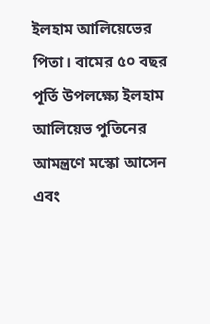ইলহাম আলিয়েভের পিতা। বামের ৫০ বছর পূর্তি উপলক্ষ্যে ইলহাম আলিয়েভ পুতিনের আমন্ত্রণে মস্কো আসেন এবং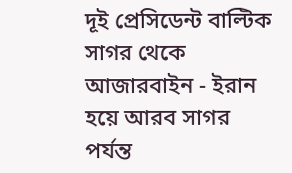দূই প্রেসিডেন্ট বাল্টিক সাগর থেকে আজারবাইন - ইরান হয়ে আরব সাগর পর্যন্ত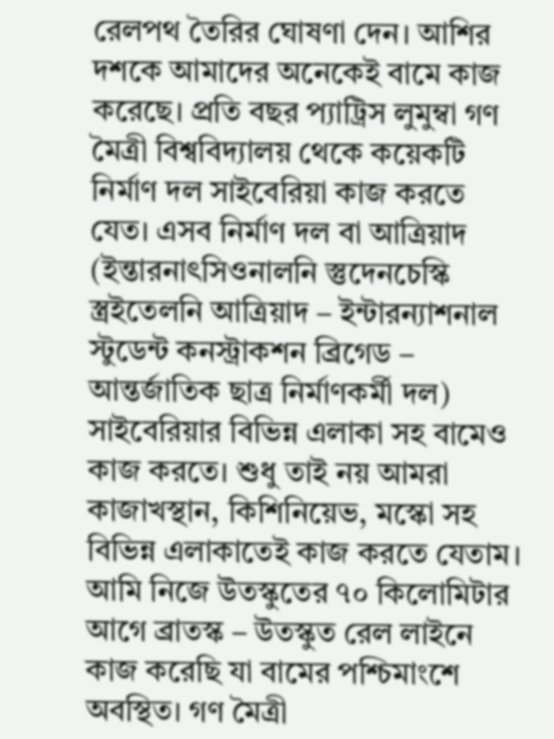রেলপথ তৈরির ঘোষণা দেন। আশির দশকে আমাদের অনেকেই বামে কাজ করেছে। প্রতি বছর প্যাট্রিস লুমুম্বা গণ মৈত্রী বিশ্ববিদ্যালয় থেকে কয়েকটি নির্মাণ দল সাইবেরিয়া কাজ করতে যেত। এসব নির্মাণ দল বা আত্রিয়াদ (ইন্তারনাৎসিওনালনি স্তুদেনচেস্কি স্ত্রইতেলনি আত্রিয়াদ – ইন্টারন্যাশনাল স্টুডেন্ট কনস্ট্রাকশন ব্রিগেড – আন্তর্জাতিক ছাত্র নির্মাণকর্মী দল) সাইবেরিয়ার বিভিন্ন এলাকা সহ বামেও কাজ করতে। শুধু তাই নয় আমরা কাজাখস্থান, কিশিনিয়েভ, মস্কো সহ বিভিন্ন এলাকাতেই কাজ করতে যেতাম। আমি নিজে উতস্কুতের ৭০ কিলোমিটার আগে ব্রাতস্ক – উতস্কুত রেল লাইনে কাজ করেছি যা বামের পশ্চিমাংশে অবস্থিত। গণ মৈত্রী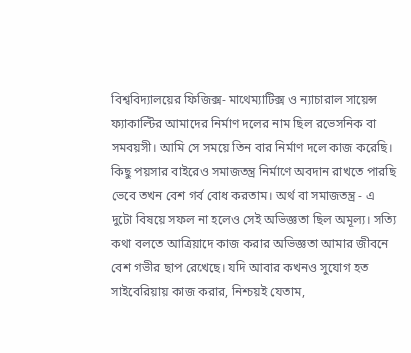বিশ্ববিদ্যালয়ের ফিজিক্স- মাথেম্যাটিক্স ও ন্যাচারাল সায়েন্স ফ্যাকাল্টির আমাদের নির্মাণ দলের নাম ছিল রভেসনিক বা সমবয়সী। আমি সে সময়ে তিন বার নির্মাণ দলে কাজ করেছি। কিছু পয়সার বাইরেও সমাজতন্ত্র নির্মাণে অবদান রাখতে পারছি ভেবে তখন বেশ গর্ব বোধ করতাম। অর্থ বা সমাজতন্ত্র - এ দুটো বিষয়ে সফল না হলেও সেই অভিজ্ঞতা ছিল অমূল্য। সত্যি কথা বলতে আত্রিয়াদে কাজ করার অভিজ্ঞতা আমার জীবনে বেশ গভীর ছাপ রেখেছে। যদি আবার কখনও সুযোগ হত সাইবেরিয়ায় কাজ করার, নিশ্চয়ই যেতাম,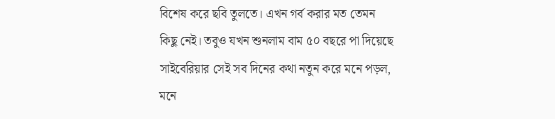বিশেষ করে ছবি তুলতে। এখন গর্ব করার মত তেমন কিছু নেই। তবুও যখন শুনলাম বাম ৫০ বছরে পা দিয়েছে সাইবেরিয়ার সেই সব দিনের কথা নতুন করে মনে পড়ল, মনে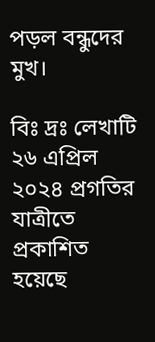পড়ল বন্ধুদের মুখ।

বিঃ দ্রঃ লেখাটি ২৬ এপ্রিল ২০২৪ প্রগতির যাত্রীতে প্রকাশিত হয়েছে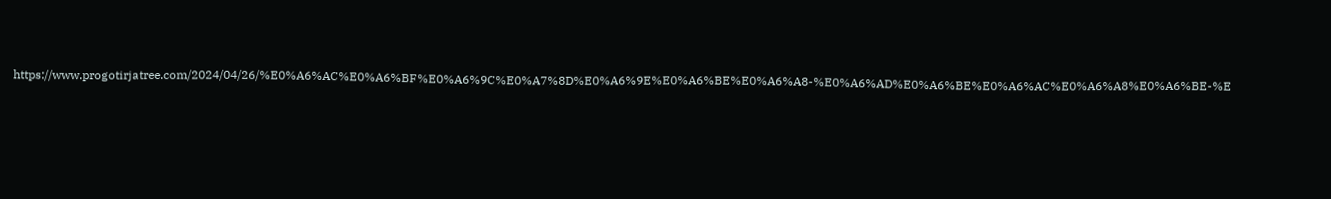https://www.progotirjatree.com/2024/04/26/%E0%A6%AC%E0%A6%BF%E0%A6%9C%E0%A7%8D%E0%A6%9E%E0%A6%BE%E0%A6%A8-%E0%A6%AD%E0%A6%BE%E0%A6%AC%E0%A6%A8%E0%A6%BE-%E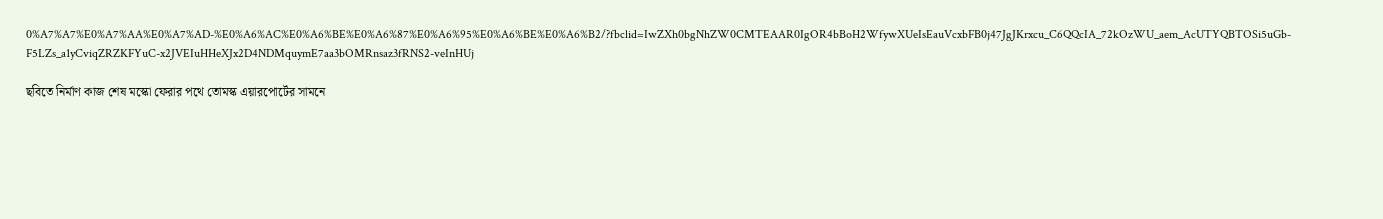0%A7%A7%E0%A7%AA%E0%A7%AD-%E0%A6%AC%E0%A6%BE%E0%A6%87%E0%A6%95%E0%A6%BE%E0%A6%B2/?fbclid=IwZXh0bgNhZW0CMTEAAR0IgOR4bBoH2WfywXUeIsEauVcxbFB0j47JgJKrxcu_C6QQcIA_72kOzWU_aem_AcUTYQBTOSi5uGb-F5LZs_a1yCviqZRZKFYuC-x2JVEIuHHeXJx2D4NDMquymE7aa3bOMRnsaz3fRNS2-veInHUj

ছবিতে নির্মাণ কাজ শেষ মস্কো ফেরার পথে তোমস্ক এয়ারপোর্টের সামনে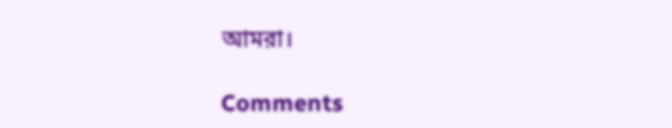আমরা।

Comments